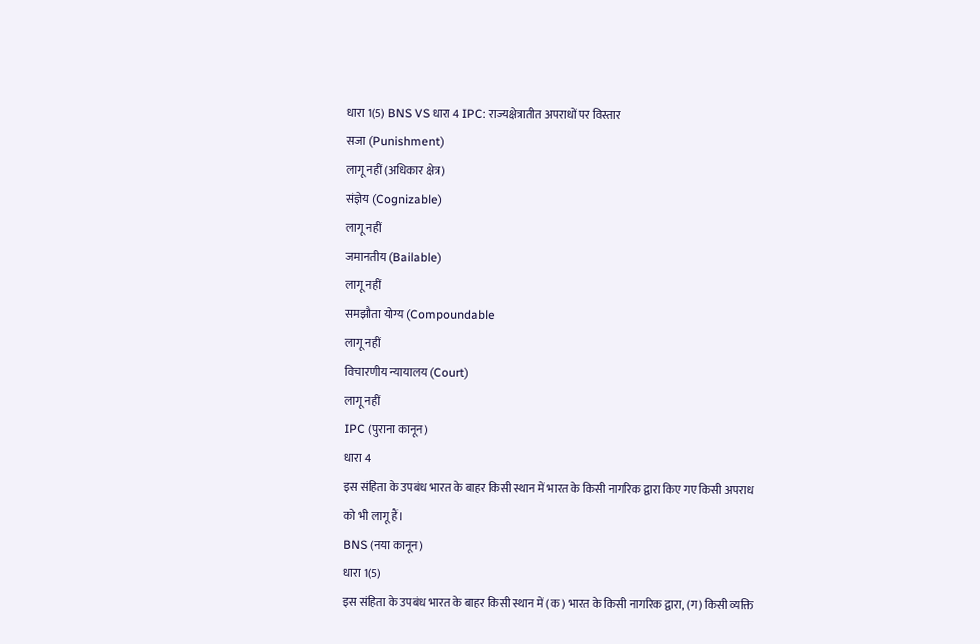धारा 1(5) BNS VS धारा 4 IPC: राज्यक्षेत्रातीत अपराधों पर विस्तार
सजा (Punishment)
लागू नहीं (अधिकार क्षेत्र)
संज्ञेय (Cognizable)
लागू नहीं
जमानतीय (Bailable)
लागू नहीं
समझौता योग्य (Compoundable
लागू नहीं
विचारणीय न्यायालय (Court)
लागू नहीं
IPC (पुराना कानून)
धारा 4
इस संहिता के उपबंध भारत के बाहर किसी स्थान में भारत के किसी नागरिक द्वारा किए गए किसी अपराध को भी लागू हैं।
BNS (नया कानून)
धारा 1(5)
इस संहिता के उपबंध भारत के बाहर किसी स्थान में (क) भारत के किसी नागरिक द्वारा, (ग) किसी व्यक्ति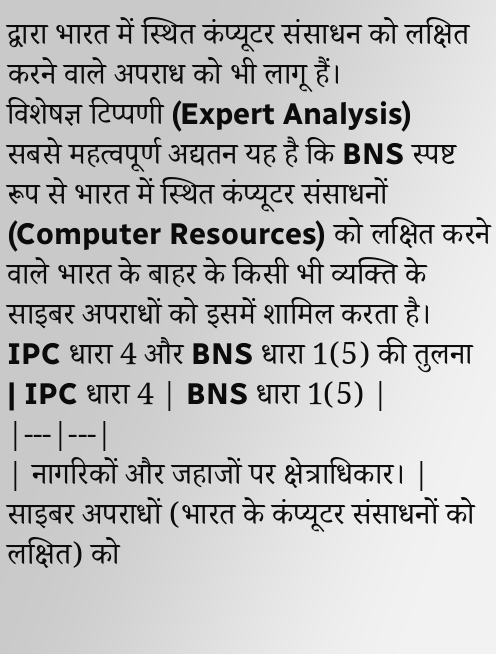द्वारा भारत में स्थित कंप्यूटर संसाधन को लक्षित करने वाले अपराध को भी लागू हैं।
विशेषज्ञ टिप्पणी (Expert Analysis)
सबसे महत्वपूर्ण अद्यतन यह है कि BNS स्पष्ट रूप से भारत में स्थित कंप्यूटर संसाधनों (Computer Resources) को लक्षित करने वाले भारत के बाहर के किसी भी व्यक्ति के साइबर अपराधों को इसमें शामिल करता है।
IPC धारा 4 और BNS धारा 1(5) की तुलना
| IPC धारा 4 | BNS धारा 1(5) |
|---|---|
| नागरिकों और जहाजों पर क्षेत्राधिकार। | साइबर अपराधों (भारत के कंप्यूटर संसाधनों को लक्षित) को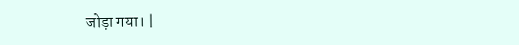जोड़ा गया। |